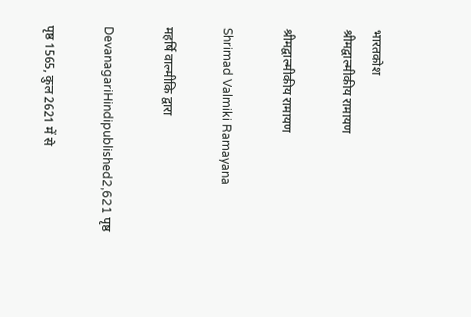भारतकोश
श्रीमद्वाल्मीकीय रामायण

श्रीमद्वाल्मीकीय रामायण

Shrimad Valmiki Ramayana

महर्षि वाल्मीकि द्वारा

DevanagariHindipublished2,621 पृष्ठ

पृष्ठ 1565, कुल 2621 में से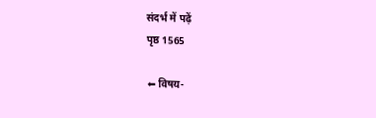संदर्भ में पढ़ें
पृष्ठ 1565

⬅ विषय-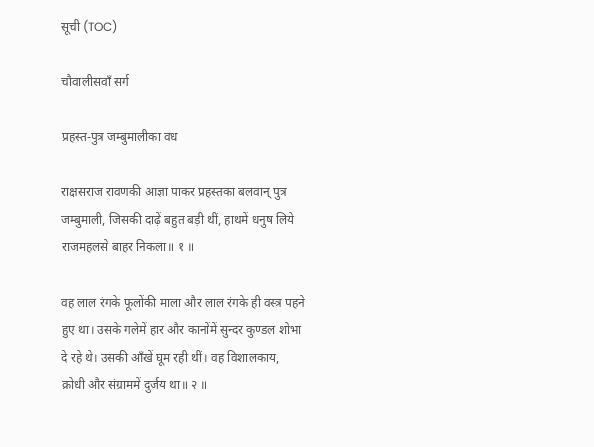सूची (TOC)

चौवालीसवाँ सर्ग

प्रहस्त-पुत्र जम्बुमालीका वध

राक्षसराज रावणकी आज्ञा पाकर प्रहस्तका बलवान् पुत्र जम्बुमाली, जिसकी दाढ़ें बहुत बड़ी थीं, हाथमें धनुष लिये राजमहलसे बाहर निकला॥ १ ॥

वह लाल रंगके फूलोंकी माला और लाल रंगके ही वस्त्र पहने हुए था। उसके गलेमें हार और कानोंमें सुन्दर कुण्डल शोभा दे रहे थे। उसकी आँखें घूम रही थीं। वह विशालकाय, क्रोधी और संग्राममें दुर्जय था॥ २ ॥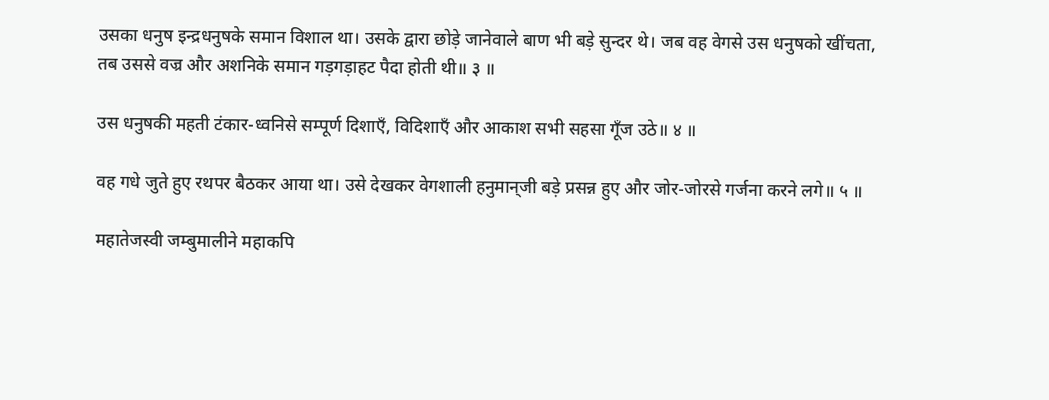उसका धनुष इन्द्रधनुषके समान विशाल था। उसके द्वारा छोड़े जानेवाले बाण भी बड़े सुन्दर थे। जब वह वेगसे उस धनुषको खींचता, तब उससे वज्र और अशनिके समान गड़गड़ाहट पैदा होती थी॥ ३ ॥

उस धनुषकी महती टंकार-ध्वनिसे सम्पूर्ण दिशाएँ, विदिशाएँ और आकाश सभी सहसा गूँज उठे॥ ४ ॥

वह गधे जुते हुए रथपर बैठकर आया था। उसे देखकर वेगशाली हनुमान्‌जी बड़े प्रसन्न हुए और जोर-जोरसे गर्जना करने लगे॥ ५ ॥

महातेजस्वी जम्बुमालीने महाकपि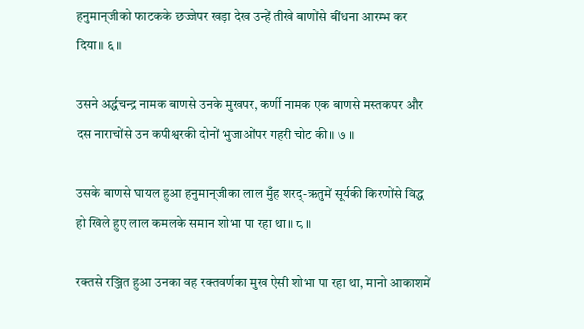हनुमान्‌जीको फाटकके छज्जेपर खड़ा देख उन्हें तीखे बाणोंसे बींधना आरम्भ कर दिया॥ ६ ॥

उसने अर्द्धचन्द्र नामक बाणसे उनके मुखपर, कर्णी नामक एक बाणसे मस्तकपर और दस नाराचोंसे उन कपीश्वरकी दोनों भुजाओंपर गहरी चोट की॥ ७ ॥

उसके बाणसे घायल हुआ हनुमान्‌जीका लाल मुँह शरद्-ऋतुमें सूर्यकी किरणोंसे विद्ध हो खिले हुए लाल कमलके समान शोभा पा रहा था॥ ८ ॥

रक्तसे रञ्जित हुआ उनका वह रक्तवर्णका मुख ऐसी शोभा पा रहा था, मानो आकाशमें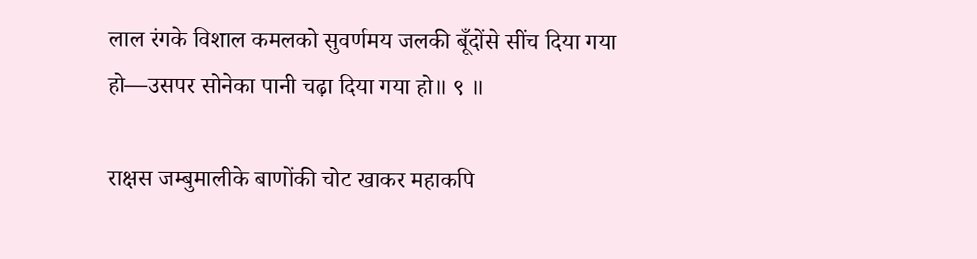लाल रंगके विशाल कमलको सुवर्णमय जलकी बूँदोंसे सींच दिया गया हो—उसपर सोनेका पानी चढ़ा दिया गया हो॥ ९ ॥

राक्षस जम्बुमालीके बाणोंकी चोट खाकर महाकपि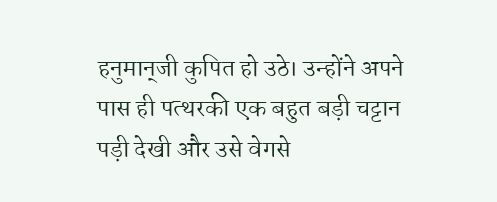हनुमान्‌जी कुपित हो उठे। उन्होंने अपने पास ही पत्थरकी एक बहुत बड़ी चट्टान पड़ी देखी और उसे वेगसे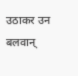उठाकर उन बलवान्